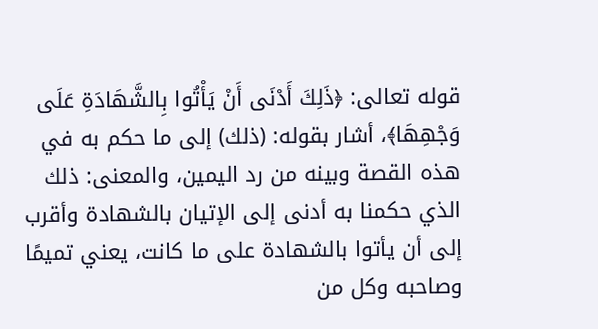قوله تعالى: ﴿ذَلِكَ أَدْنَى أَنْ يَأْتُوا بِالشَّهَادَةِ عَلَى وَجْهِهَا﴾، أشار بقوله: (ذلك) إلى ما حكم به في هذه القصة وبينه من رد اليمين، والمعنى: ذلك الذي حكمنا به أدنى إلى الإتيان بالشهادة وأقرب إلى أن يأتوا بالشهادة على ما كانت، يعني تميمًا وصاحبه وكل من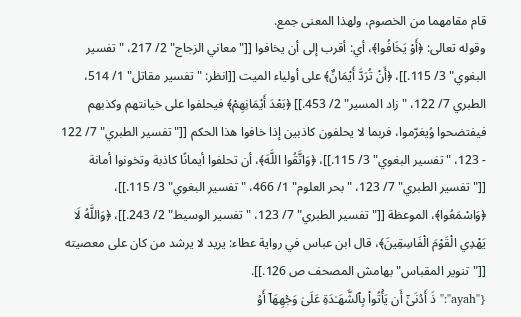قام مقامهما من الخصوم، ولهذا المعنى جمع.
وقوله تعالى: ﴿أَوْ يَخَافُوا﴾، أي: أقرب إلى أن يخافوا [["معاني الزجاج" 2/ 217، "تفسير البغوي" 3/ 115.]]، ﴿أَنْ تُرَدَّ أَيْمَانٌ﴾ على أولياء الميت [[انظر: "تفسير مقاتل" 1/ 514، الطبري 7/ 122، "زاد المسير" 2/ 453.]] ﴿بَعْدَ أَيْمَانِهِمْ﴾ فيحلفوا على خيانتهم وكذبهم فيفتضحوا وُيغرّموا، فربما لا يحلفون كاذبين إذا خافوا هذا الحكم [["تفسير الطبري" 7/ 122 - 123، "تفسير البغوي" 3/ 115.]]، ﴿وَاتَّقُوا اللَّهَ﴾، أن تحلفوا أيمانًا كاذبة وتخونوا أمانة [["تفسير الطبري" 7/ 123، "بحر العلوم" 1/ 466، "تفسير البغوي" 3/ 115.]]، ﴿وَاسْمَعُوا﴾، الموعظة [["تفسير الطبري" 7/ 123، "تفسير الوسيط" 2/ 243.]]، ﴿وَاللَّهُ لَا يَهْدِي الْقَوْمَ الْفَاسِقِينَ﴾، قال ابن عباس في رواية عطاء: يريد لا يرشد من كان على معصيته [["تنوير المقباس" بهامش المصحف ص 126.]].
{"ayah":"ذَ أَدۡنَىٰۤ أَن یَأۡتُوا۟ بِٱلشَّهَـٰدَةِ عَلَىٰ وَجۡهِهَاۤ أَوۡ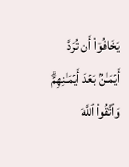یَخَافُوۤا۟ أَن تُرَدَّ أَیۡمَـٰنُۢ بَعۡدَ أَیۡمَـٰنِهِمۡۗ وَٱتَّقُوا۟ ٱللَّهَ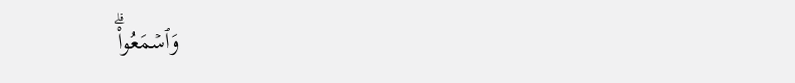وَٱسۡمَعُوا۟ۗ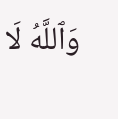وَٱللَّهُ لَا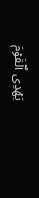یَهۡدِی ٱلۡقَوۡمَ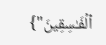ٱلۡفَـٰسِقِینَ"}